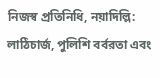নিজস্ব প্রতিনিধি, নয়াদিল্লি: লাঠিচার্জ, পুলিশি বর্বরতা এবং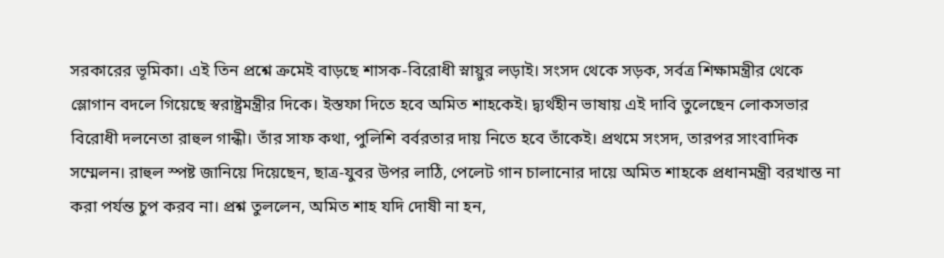সরকারের ভূমিকা। এই তিন প্রশ্নে ক্রমেই বাড়ছে শাসক-বিরোধী স্নায়ুর লড়াই। সংসদ থেকে সড়ক, সর্বত্র শিক্ষামন্ত্রীর থেকে স্লোগান বদলে গিয়েছে স্বরাষ্ট্রমন্ত্রীর দিকে। ইস্তফা দিতে হবে অমিত শাহকেই। দ্ব্যর্থহীন ভাষায় এই দাবি তুলেছেন লোকসভার বিরোধী দলনেতা রাহুল গান্ধী। তাঁর সাফ কথা, পুলিশি বর্বরতার দায় নিতে হবে তাঁকেই। প্রথমে সংসদ, তারপর সাংবাদিক সম্মেলন। রাহুল স্পষ্ট জানিয়ে দিয়েছেন, ছাত্র-যুবর উপর লাঠি, পেলেট গান চালানোর দায়ে অমিত শাহকে প্রধানমন্ত্রী বরখাস্ত না করা পর্যন্ত চুপ করব না। প্রশ্ন তুললেন, অমিত শাহ যদি দোষী না হন,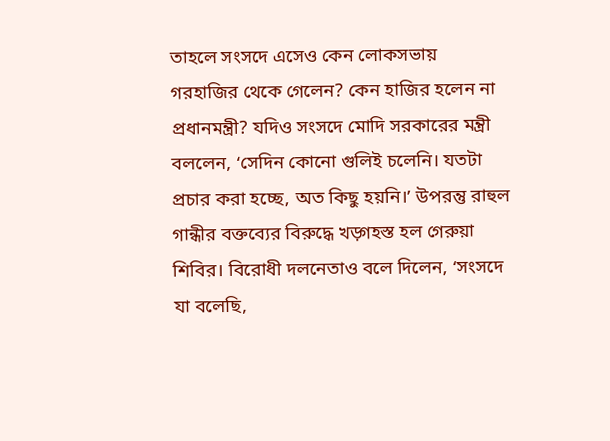তাহলে সংসদে এসেও কেন লোকসভায় গরহাজির থেকে গেলেন? কেন হাজির হলেন না প্রধানমন্ত্রী? যদিও সংসদে মোদি সরকারের মন্ত্রী বললেন, ‘সেদিন কোনো গুলিই চলেনি। যতটা প্রচার করা হচ্ছে, অত কিছু হয়নি।’ উপরন্তু রাহুল গান্ধীর বক্তব্যের বিরুদ্ধে খড়্গহস্ত হল গেরুয়া শিবির। বিরোধী দলনেতাও বলে দিলেন, ‘সংসদে যা বলেছি,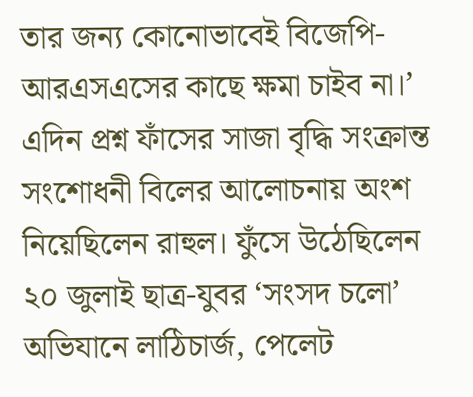তার জন্য কোনোভাবেই বিজেপি-আরএসএসের কাছে ক্ষমা চাইব না।’
এদিন প্রশ্ন ফাঁসের সাজা বৃদ্ধি সংক্রান্ত সংশোধনী বিলের আলোচনায় অংশ নিয়েছিলেন রাহুল। ফুঁসে উঠেছিলেন ২০ জুলাই ছাত্র-যুবর ‘সংসদ চলো’ অভিযানে লাঠিচার্জ, পেলেট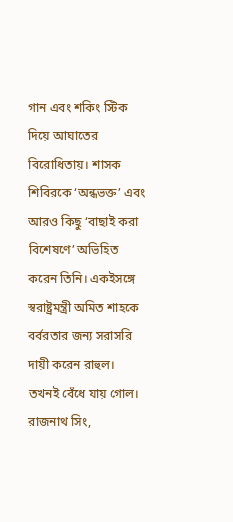গান এবং শকিং স্টিক দিয়ে আঘাতের বিরোধিতায়। শাসক শিবিরকে ‘অন্ধভক্ত’ এবং আরও কিছু ‘বাছাই করা বিশেষণে’ অভিহিত করেন তিনি। একইসঙ্গে স্বরাষ্ট্রমন্ত্রী অমিত শাহকে বর্বরতার জন্য সরাসরি দায়ী করেন রাহুল। তখনই বেঁধে যায় গোল। রাজনাথ সিং,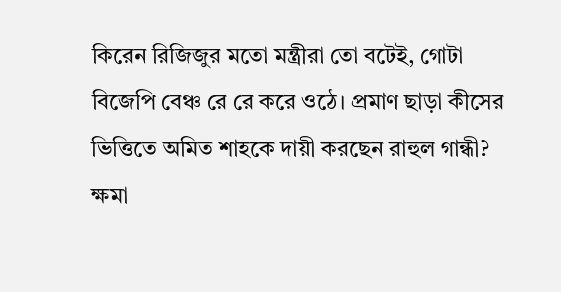কিরেন রিজিজুর মতো মন্ত্রীরা তো বটেই, গোটা বিজেপি বেঞ্চ রে রে করে ওঠে। প্রমাণ ছাড়া কীসের ভিত্তিতে অমিত শাহকে দায়ী করছেন রাহুল গান্ধী? ক্ষমা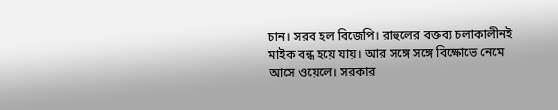চান। সরব হল বিজেপি। রাহুলের বক্তব্য চলাকালীনই মাইক বন্ধ হয়ে যায়। আর সঙ্গে সঙ্গে বিক্ষোভে নেমে আসে ওয়েলে। সরকার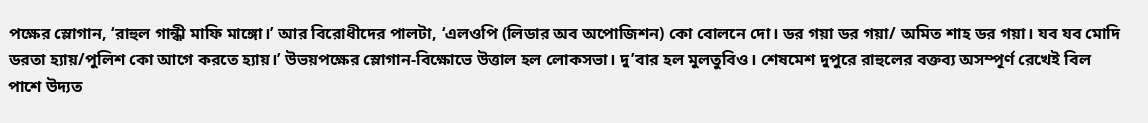পক্ষের স্লোগান, ‘রাহুল গান্ধী মাফি মাঙ্গো।’ আর বিরোধীদের পালটা, ‘এলওপি (লিডার অব অপোজিশন) কো বোলনে দো। ডর গয়া ডর গয়া/ অমিত শাহ ডর গয়া। যব যব মোদি ডরতা হ্যায়/পুলিশ কো আগে করতে হ্যায়।’ উভয়পক্ষের স্লোগান-বিক্ষোভে উত্তাল হল লোকসভা। দু’বার হল মুলতুবিও। শেষমেশ দুপুরে রাহুলের বক্তব্য অসম্পূর্ণ রেখেই বিল পাশে উদ্যত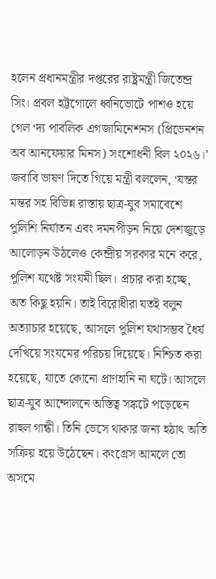হলেন প্রধানমন্ত্রীর দপ্তরের রাষ্ট্রমন্ত্রী জিতেন্দ্র সিং। প্রবল হট্টগোলে ধ্বনিভোটে পাশও হয়ে গেল ‘দ্য পাবলিক এগজামিনেশনস (প্রিভেনশন অব আনফেয়ার মিনস) সংশোধনী বিল ২০২৬।’
জবাবি ভাষণ দিতে গিয়ে মন্ত্রী বললেন, ‘যন্তর মন্তর সহ বিভিন্ন রাস্তায় ছাত্র-যুব সমাবেশে পুলিশি নির্যাতন এবং দমনপীড়ন নিয়ে দেশজুড়ে আলোড়ন উঠলেও কেন্দ্রীয় সরকার মনে করে, পুলিশ যথেষ্ট সংযমী ছিল। প্রচার করা হচ্ছে, অত কিছু হয়নি। তাই বিরোধীরা যতই বলুন অত্যাচার হয়েছে, আসলে পুলিশ যথাসম্ভব ধৈর্য দেখিয়ে সংযমের পরিচয় দিয়েছে। নিশ্চিত করা হয়েছে, যাতে কোনো প্রাণহানি না ঘটে। আসলে ছাত্র-যুব আন্দোলনে অস্তিত্ব সঙ্কটে পড়েছেন রাহুল গান্ধী। তিনি ভেসে থাকার জন্য হঠাৎ অতি সক্রিয় হয়ে উঠেছেন। কংগ্রেস আমলে তো অসমে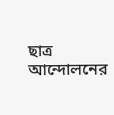ছাত্র আন্দোলনের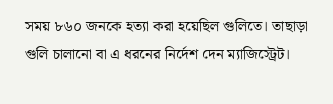সময় ৮৬০ জনকে হত্যা করা হয়েছিল গুলিতে। তাছাড়া গুলি চালানো বা এ ধরনের নির্দেশ দেন ম্যাজিস্ট্রেট।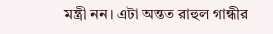মন্ত্রী নন। এটা অন্তত রাহুল গান্ধীর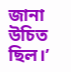জানা উচিত ছিল।’